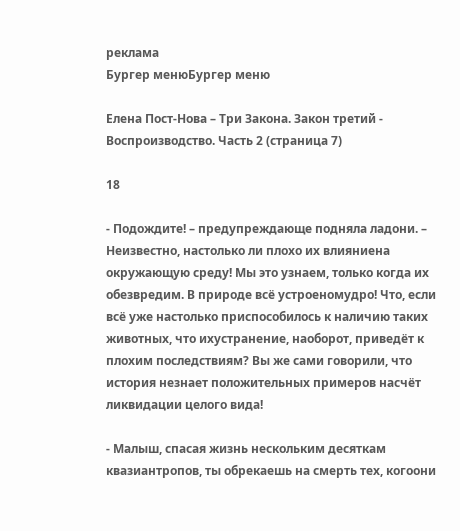реклама
Бургер менюБургер меню

Елена Пост-Нова – Три Закона. Закон третий - Воспроизводство. Часть 2 (страница 7)

18

- Подождите! – предупреждающе подняла ладони. – Неизвестно, настолько ли плохо их влияниена окружающую среду! Мы это узнаем, только когда их обезвредим. В природе всё устроеномудро! Что, если всё уже настолько приспособилось к наличию таких животных, что ихустранение, наоборот, приведёт к плохим последствиям? Вы же сами говорили, что история незнает положительных примеров насчёт ликвидации целого вида!

- Малыш, спасая жизнь нескольким десяткам квазиантропов, ты обрекаешь на смерть тех, когоони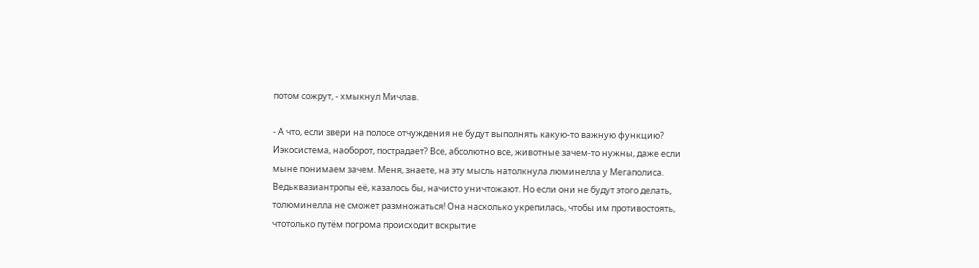потом сожрут, - хмыкнул Мичлав.

- А что, если звери на полосе отчуждения не будут выполнять какую-то важную функцию? Иэкосистема, наоборот, пострадает? Все, абсолютно все, животные зачем-то нужны, даже если мыне понимаем зачем. Меня, знаете, на эту мысль натолкнула люминелла у Мегаполиса. Ведьквазиантропы её, казалось бы, начисто уничтожают. Но если они не будут этого делать, толюминелла не сможет размножаться! Она насколько укрепилась, чтобы им противостоять, чтотолько путём погрома происходит вскрытие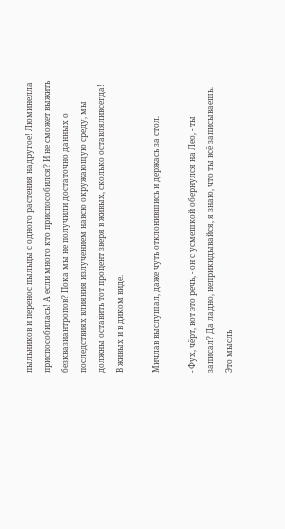пыльников и перенос пыльцы с одного растения надругое! Люминелла приспособилась! А если много кто приспособился? И не сможет выжить безквазиантропов? Пока мы не получили достаточно данных о последствиях влияния излучением навсю окружающую среду, мы должны оставить тот процент зверя в живых, сколько оставляливсегда! В живых и в диком виде.

Мичлав выслушал, даже чуть отклонившись и держась за стол.

- Фух, чёрт, вот это речь, - он с усмешкой обернулся на Лео, - ты записал? Да ладно, неприкидывайся, я знаю, что ты всё записываешь. Это мысль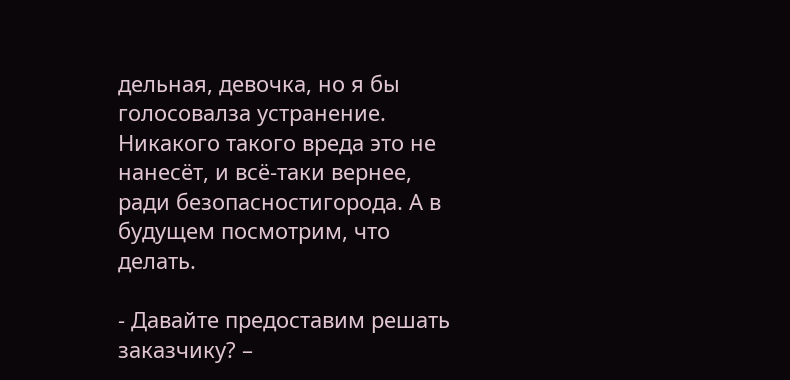дельная, девочка, но я бы голосовалза устранение. Никакого такого вреда это не нанесёт, и всё-таки вернее, ради безопасностигорода. А в будущем посмотрим, что делать.

- Давайте предоставим решать заказчику? –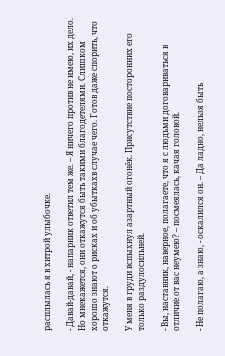расплылась я в хитрой улыбочке.

- Давай-давай, - напарник ответил тем же. – Я ничего против не имею, их дело. Но мнекажется, они откажутся быть такими благодетелями. Слишком хорошо знают о рисках и об убыткахв случае чего. Готов даже спорить, что откажутся.

У меня в груди вспыхнул азартный огонёк. Присутствие посторонних его только раздулосильней.

- Вы, наставник, наверное, полагаете, что я с людьми договариваться в отличие от вас неумею? – посмеялась, качая головой.

- Не полагаю, а знаю, - оскалился он. – Да ладно, нельзя быть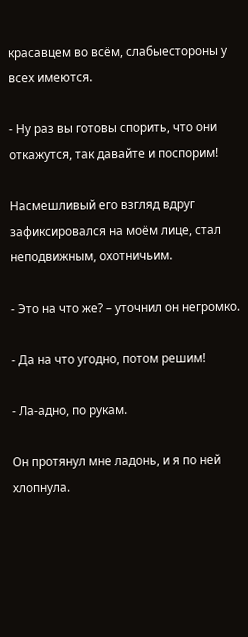красавцем во всём, слабыестороны у всех имеются.

- Ну раз вы готовы спорить, что они откажутся, так давайте и поспорим!

Насмешливый его взгляд вдруг зафиксировался на моём лице, стал неподвижным, охотничьим.

- Это на что же? – уточнил он негромко.

- Да на что угодно, потом решим!

- Ла-адно, по рукам.

Он протянул мне ладонь, и я по ней хлопнула.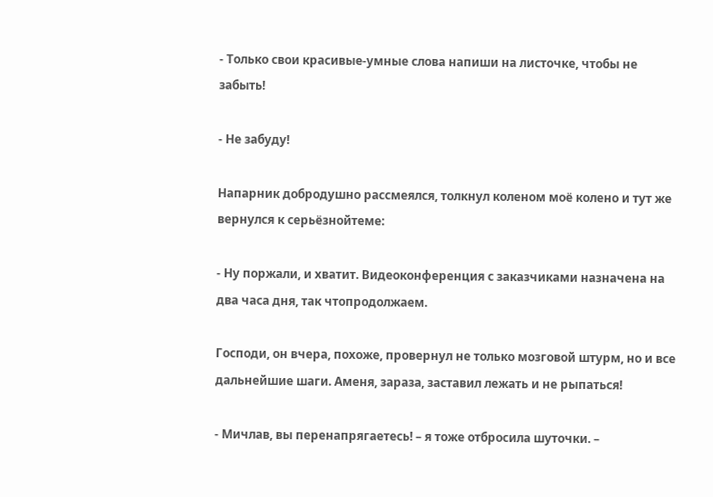- Только свои красивые-умные слова напиши на листочке, чтобы не забыть!

- Не забуду!

Напарник добродушно рассмеялся, толкнул коленом моё колено и тут же вернулся к серьёзнойтеме:

- Ну поржали, и хватит. Видеоконференция с заказчиками назначена на два часа дня, так чтопродолжаем.

Господи, он вчера, похоже, провернул не только мозговой штурм, но и все дальнейшие шаги. Аменя, зараза, заставил лежать и не рыпаться!

- Мичлав, вы перенапрягаетесь! – я тоже отбросила шуточки. –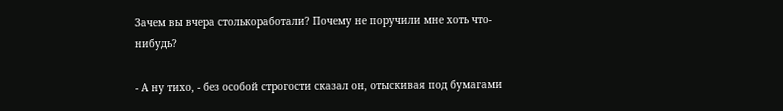Зачем вы вчера столькоработали? Почему не поручили мне хоть что-нибудь?

- А ну тихо, - без особой строгости сказал он, отыскивая под бумагами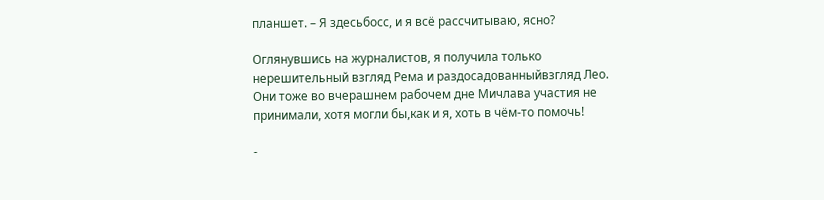планшет. – Я здесьбосс, и я всё рассчитываю, ясно?

Оглянувшись на журналистов, я получила только нерешительный взгляд Рема и раздосадованныйвзгляд Лео. Они тоже во вчерашнем рабочем дне Мичлава участия не принимали, хотя могли бы,как и я, хоть в чём-то помочь!

-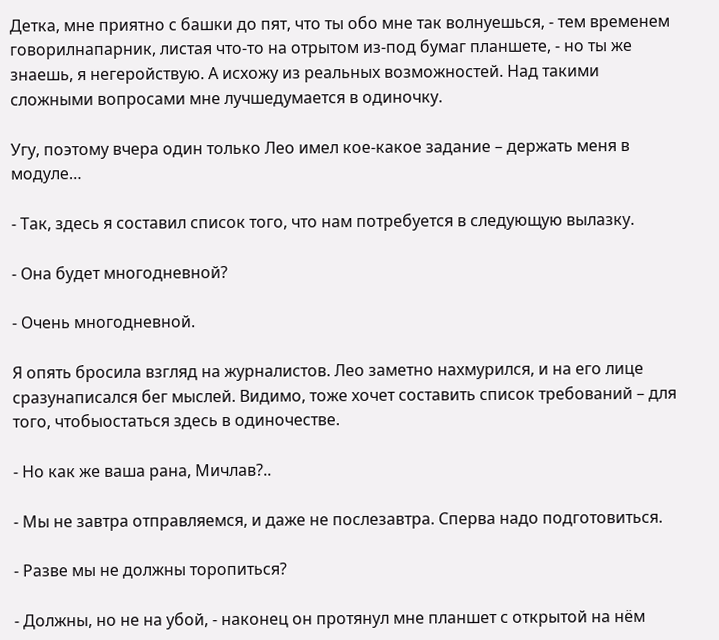Детка, мне приятно с башки до пят, что ты обо мне так волнуешься, - тем временем говорилнапарник, листая что-то на отрытом из-под бумаг планшете, - но ты же знаешь, я негеройствую. А исхожу из реальных возможностей. Над такими сложными вопросами мне лучшедумается в одиночку.

Угу, поэтому вчера один только Лео имел кое-какое задание – держать меня в модуле…

- Так, здесь я составил список того, что нам потребуется в следующую вылазку.

- Она будет многодневной?

- Очень многодневной.

Я опять бросила взгляд на журналистов. Лео заметно нахмурился, и на его лице сразунаписался бег мыслей. Видимо, тоже хочет составить список требований – для того, чтобыостаться здесь в одиночестве.

- Но как же ваша рана, Мичлав?..

- Мы не завтра отправляемся, и даже не послезавтра. Сперва надо подготовиться.

- Разве мы не должны торопиться?

- Должны, но не на убой, - наконец он протянул мне планшет с открытой на нём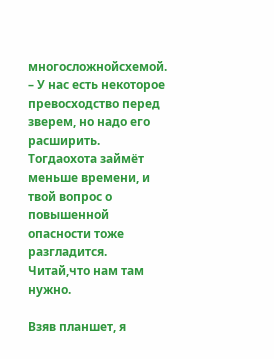многосложнойсхемой. – У нас есть некоторое превосходство перед зверем, но надо его расширить. Тогдаохота займёт меньше времени, и твой вопрос о повышенной опасности тоже разгладится. Читай,что нам там нужно.

Взяв планшет, я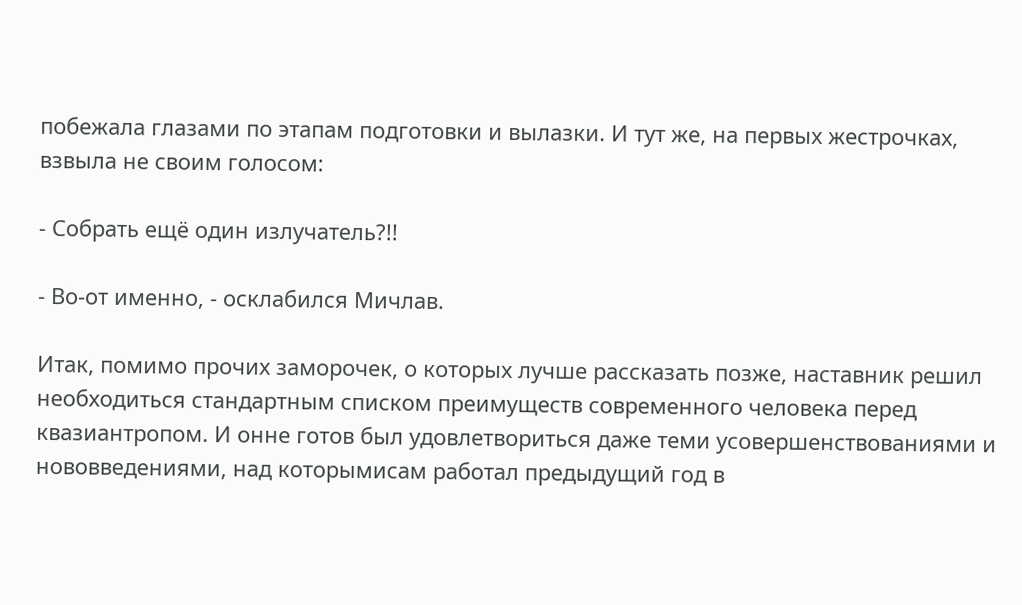побежала глазами по этапам подготовки и вылазки. И тут же, на первых жестрочках, взвыла не своим голосом:

- Собрать ещё один излучатель?!!

- Во-от именно, - осклабился Мичлав.

Итак, помимо прочих заморочек, о которых лучше рассказать позже, наставник решил необходиться стандартным списком преимуществ современного человека перед квазиантропом. И онне готов был удовлетвориться даже теми усовершенствованиями и нововведениями, над которымисам работал предыдущий год в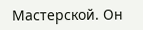Мастерской. Он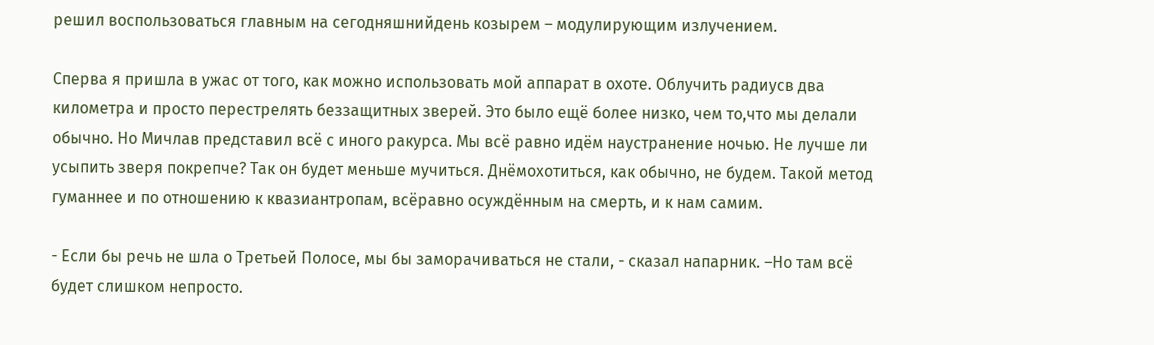решил воспользоваться главным на сегодняшнийдень козырем – модулирующим излучением.

Сперва я пришла в ужас от того, как можно использовать мой аппарат в охоте. Облучить радиусв два километра и просто перестрелять беззащитных зверей. Это было ещё более низко, чем то,что мы делали обычно. Но Мичлав представил всё с иного ракурса. Мы всё равно идём наустранение ночью. Не лучше ли усыпить зверя покрепче? Так он будет меньше мучиться. Днёмохотиться, как обычно, не будем. Такой метод гуманнее и по отношению к квазиантропам, всёравно осуждённым на смерть, и к нам самим.

- Если бы речь не шла о Третьей Полосе, мы бы заморачиваться не стали, - сказал напарник. –Но там всё будет слишком непросто.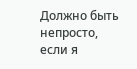Должно быть непросто, если я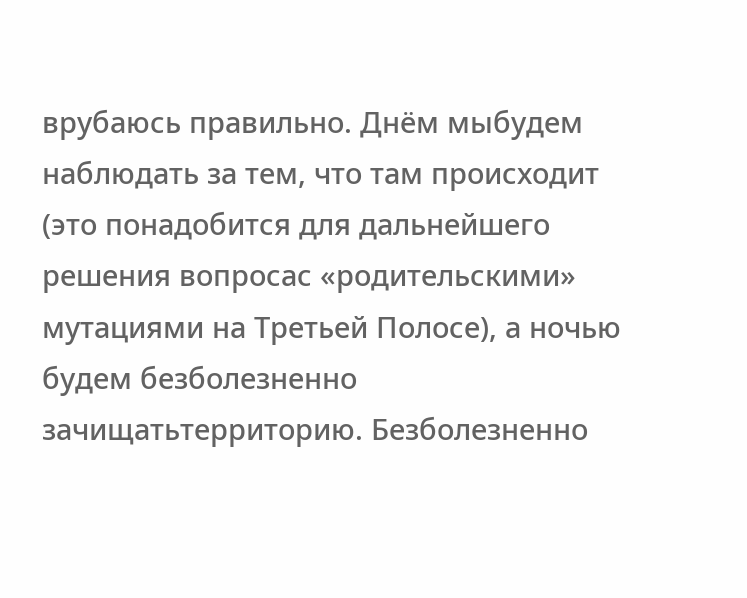врубаюсь правильно. Днём мыбудем наблюдать за тем, что там происходит (это понадобится для дальнейшего решения вопросас «родительскими» мутациями на Третьей Полосе), а ночью будем безболезненно зачищатьтерриторию. Безболезненно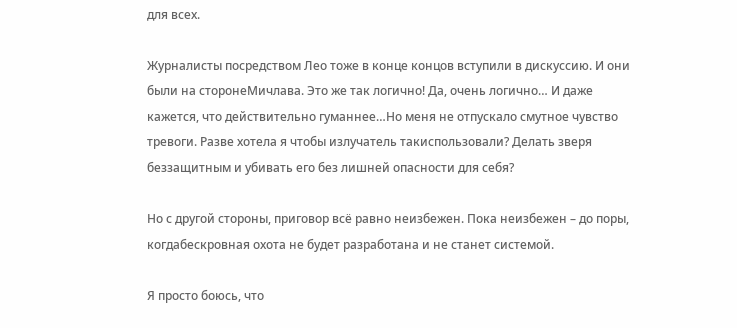для всех.

Журналисты посредством Лео тоже в конце концов вступили в дискуссию. И они были на сторонеМичлава. Это же так логично! Да, очень логично… И даже кажется, что действительно гуманнее…Но меня не отпускало смутное чувство тревоги. Разве хотела я чтобы излучатель такиспользовали? Делать зверя беззащитным и убивать его без лишней опасности для себя?

Но с другой стороны, приговор всё равно неизбежен. Пока неизбежен – до поры, когдабескровная охота не будет разработана и не станет системой.

Я просто боюсь, что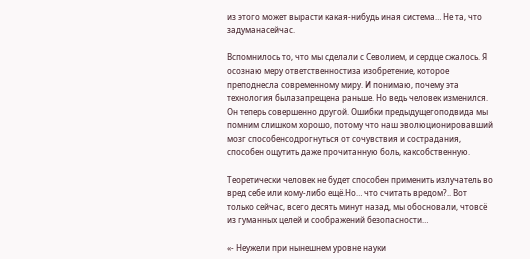из этого может вырасти какая-нибудь иная система… Не та, что задуманасейчас.

Вспомнилось то, что мы сделали с Севолием, и сердце сжалось. Я осознаю меру ответственностиза изобретение, которое преподнесла современному миру. И понимаю, почему эта технология былазапрещена раньше. Но ведь человек изменился. Он теперь совершенно другой. Ошибки предыдущегоподвида мы помним слишком хорошо, потому что наш эволюционировавший мозг способенсодрогнуться от сочувствия и сострадания, способен ощутить даже прочитанную боль, каксобственную.

Теоретически человек не будет способен применить излучатель во вред себе или кому-либо ещё.Но… что считать вредом?.. Вот только сейчас, всего десять минут назад, мы обосновали, чтовсё из гуманных целей и соображений безопасности…

«- Неужели при нынешнем уровне науки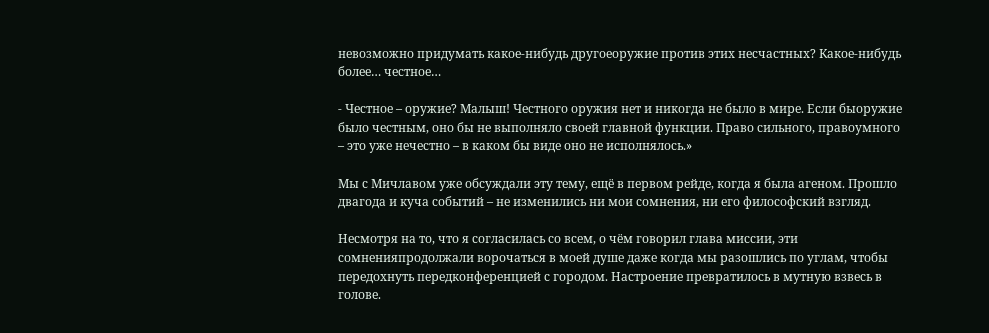невозможно придумать какое-нибудь другоеоружие против этих несчастных? Какое-нибудь более… честное…

- Честное – оружие? Малыш! Честного оружия нет и никогда не было в мире. Если быоружие было честным, оно бы не выполняло своей главной функции. Право сильного, правоумного – это уже нечестно – в каком бы виде оно не исполнялось.»

Мы с Мичлавом уже обсуждали эту тему, ещё в первом рейде, когда я была агеном. Прошло двагода и куча событий – не изменились ни мои сомнения, ни его философский взгляд.

Несмотря на то, что я согласилась со всем, о чём говорил глава миссии, эти сомненияпродолжали ворочаться в моей душе даже когда мы разошлись по углам, чтобы передохнуть передконференцией с городом. Настроение превратилось в мутную взвесь в голове.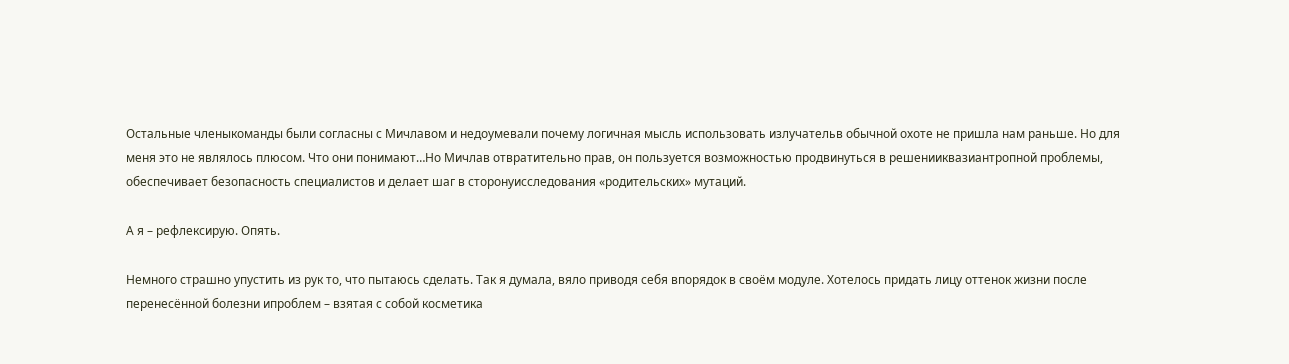Остальные членыкоманды были согласны с Мичлавом и недоумевали почему логичная мысль использовать излучательв обычной охоте не пришла нам раньше. Но для меня это не являлось плюсом. Что они понимают…Но Мичлав отвратительно прав, он пользуется возможностью продвинуться в решенииквазиантропной проблемы, обеспечивает безопасность специалистов и делает шаг в сторонуисследования «родительских» мутаций.

А я – рефлексирую. Опять.

Немного страшно упустить из рук то, что пытаюсь сделать. Так я думала, вяло приводя себя впорядок в своём модуле. Хотелось придать лицу оттенок жизни после перенесённой болезни ипроблем – взятая с собой косметика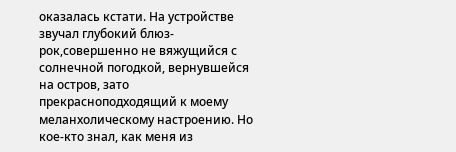оказалась кстати. На устройстве звучал глубокий блюз-рок,совершенно не вяжущийся с солнечной погодкой, вернувшейся на остров, зато прекрасноподходящий к моему меланхолическому настроению. Но кое-кто знал, как меня из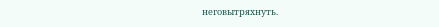неговытряхнуть.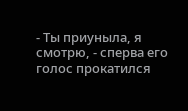- Ты приуныла, я смотрю, - сперва его голос прокатился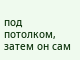под потолком, затем он сам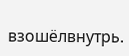взошёлвнутрь.